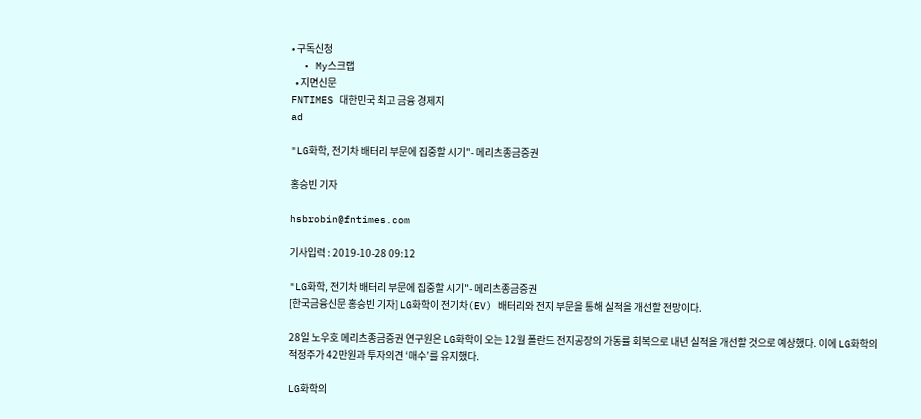• 구독신청
  • My스크랩
  • 지면신문
FNTIMES 대한민국 최고 금융 경제지
ad

"LG화학, 전기차 배터리 부문에 집중할 시기"- 메리츠종금증권

홍승빈 기자

hsbrobin@fntimes.com

기사입력 : 2019-10-28 09:12

"LG화학, 전기차 배터리 부문에 집중할 시기"- 메리츠종금증권
[한국금융신문 홍승빈 기자] LG화학이 전기차(EV) 배터리와 전지 부문을 통해 실적을 개선할 전망이다.

28일 노우호 메리츠종금증권 연구원은 LG화학이 오는 12월 폴란드 전지공장의 가동률 회복으로 내년 실적을 개선할 것으로 예상했다. 이에 LG화학의 적정주가 42만원과 투자의견 ‘매수’를 유지했다.

LG화학의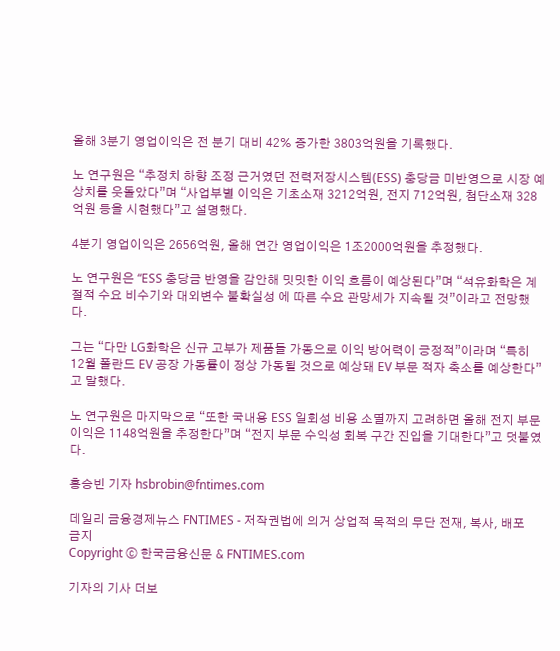올해 3분기 영업이익은 전 분기 대비 42% 증가한 3803억원을 기록했다.

노 연구원은 “추정치 하향 조정 근거였던 전력저장시스템(ESS) 충당금 미반영으로 시장 예상치를 웃돌았다”며 “사업부별 이익은 기초소재 3212억원, 전지 712억원, 첨단소재 328억원 등을 시현했다”고 설명했다.

4분기 영업이익은 2656억원, 올해 연간 영업이익은 1조2000억원을 추정했다.

노 연구원은 “ESS 충당금 반영을 감안해 밋밋한 이익 흐름이 예상된다”며 “석유화학은 계절적 수요 비수기와 대외변수 불확실성 에 따른 수요 관망세가 지속될 것”이라고 전망했다.

그는 “다만 LG화학은 신규 고부가 제품들 가동으로 이익 방어력이 긍정적”이라며 “특히 12월 폴란드 EV 공장 가동률이 정상 가동될 것으로 예상돼 EV 부문 적자 축소를 예상한다”고 말했다.

노 연구원은 마지막으로 “또한 국내용 ESS 일회성 비용 소멸까지 고려하면 올해 전지 부문 이익은 1148억원을 추정한다”며 “전지 부문 수익성 회복 구간 진입을 기대한다”고 덧붙였다.

홍승빈 기자 hsbrobin@fntimes.com

데일리 금융경제뉴스 FNTIMES - 저작권법에 의거 상업적 목적의 무단 전재, 복사, 배포 금지
Copyright ⓒ 한국금융신문 & FNTIMES.com

기자의 기사 더보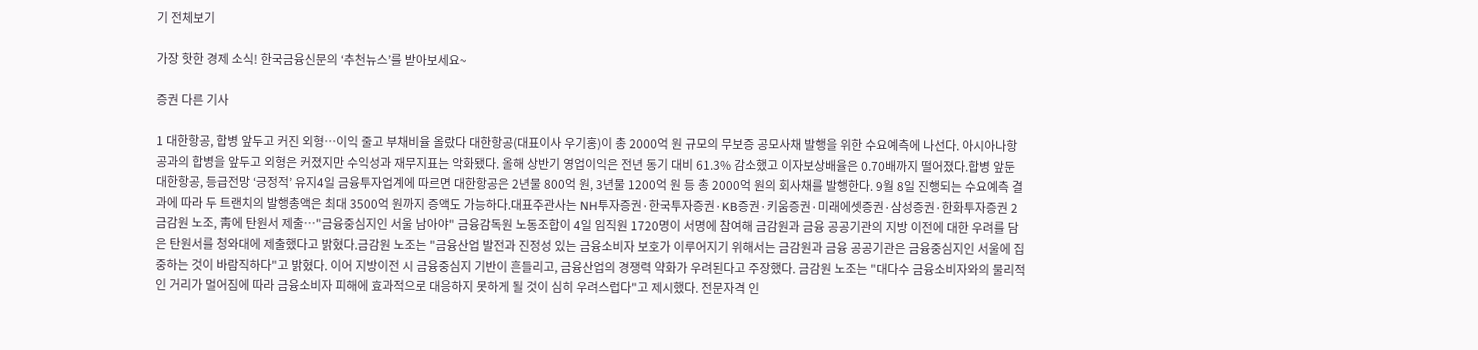기 전체보기

가장 핫한 경제 소식! 한국금융신문의 ‘추천뉴스’를 받아보세요~

증권 다른 기사

1 대한항공, 합병 앞두고 커진 외형…이익 줄고 부채비율 올랐다 대한항공(대표이사 우기홍)이 총 2000억 원 규모의 무보증 공모사채 발행을 위한 수요예측에 나선다. 아시아나항공과의 합병을 앞두고 외형은 커졌지만 수익성과 재무지표는 악화됐다. 올해 상반기 영업이익은 전년 동기 대비 61.3% 감소했고 이자보상배율은 0.70배까지 떨어졌다.합병 앞둔 대한항공, 등급전망 ‘긍정적’ 유지4일 금융투자업계에 따르면 대한항공은 2년물 800억 원, 3년물 1200억 원 등 총 2000억 원의 회사채를 발행한다. 9월 8일 진행되는 수요예측 결과에 따라 두 트랜치의 발행총액은 최대 3500억 원까지 증액도 가능하다.대표주관사는 NH투자증권·한국투자증권·KB증권·키움증권·미래에셋증권·삼성증권·한화투자증권 2 금감원 노조, 靑에 탄원서 제출…"금융중심지인 서울 남아야" 금융감독원 노동조합이 4일 임직원 1720명이 서명에 참여해 금감원과 금융 공공기관의 지방 이전에 대한 우려를 담은 탄원서를 청와대에 제출했다고 밝혔다.금감원 노조는 "금융산업 발전과 진정성 있는 금융소비자 보호가 이루어지기 위해서는 금감원과 금융 공공기관은 금융중심지인 서울에 집중하는 것이 바람직하다"고 밝혔다. 이어 지방이전 시 금융중심지 기반이 흔들리고, 금융산업의 경쟁력 약화가 우려된다고 주장했다. 금감원 노조는 "대다수 금융소비자와의 물리적인 거리가 멀어짐에 따라 금융소비자 피해에 효과적으로 대응하지 못하게 될 것이 심히 우려스럽다"고 제시했다. 전문자격 인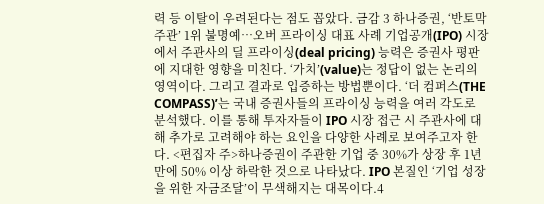력 등 이탈이 우려된다는 점도 꼽았다. 금감 3 하나증권, ‘반토막 주관’ 1위 불명예…오버 프라이싱 대표 사례 기업공개(IPO) 시장에서 주관사의 딜 프라이싱(deal pricing) 능력은 증권사 평판에 지대한 영향을 미친다. ‘가치’(value)는 정답이 없는 논리의 영역이다. 그리고 결과로 입증하는 방법뿐이다. ‘더 컴퍼스(THE COMPASS)’는 국내 증권사들의 프라이싱 능력을 여러 각도로 분석했다. 이를 통해 투자자들이 IPO 시장 접근 시 주관사에 대해 추가로 고려해야 하는 요인을 다양한 사례로 보여주고자 한다. <편집자 주>하나증권이 주관한 기업 중 30%가 상장 후 1년 만에 50% 이상 하락한 것으로 나타났다. IPO 본질인 ‘기업 성장을 위한 자금조달’이 무색해지는 대목이다.4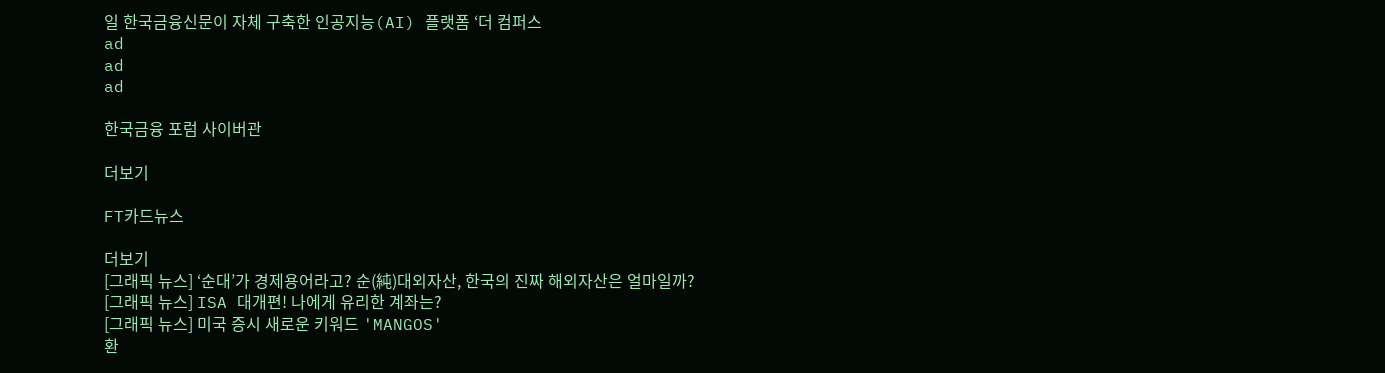일 한국금융신문이 자체 구축한 인공지능(AI) 플랫폼 ‘더 컴퍼스
ad
ad
ad

한국금융 포럼 사이버관

더보기

FT카드뉴스

더보기
[그래픽 뉴스] ‘순대’가 경제용어라고? 순(純)대외자산, 한국의 진짜 해외자산은 얼마일까?
[그래픽 뉴스] ISA 대개편! 나에게 유리한 계좌는?
[그래픽 뉴스] 미국 증시 새로운 키워드 'MANGOS'
환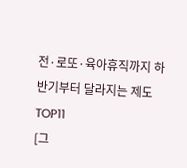전·로또·육아휴직까지 하반기부터 달라지는 제도 TOP11
[그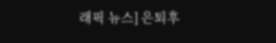래픽 뉴스] 은퇴후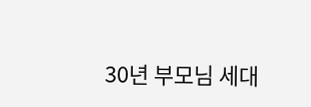30년 부모님 세대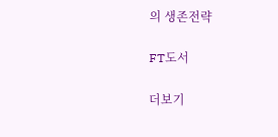의 생존전략

FT도서

더보기